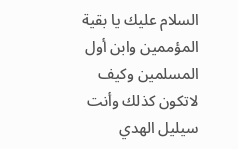السلام عليك يا بقية المؤممين وابن أول المسلمين وكيف لاتكون كذلك وأنت سيليل الهدي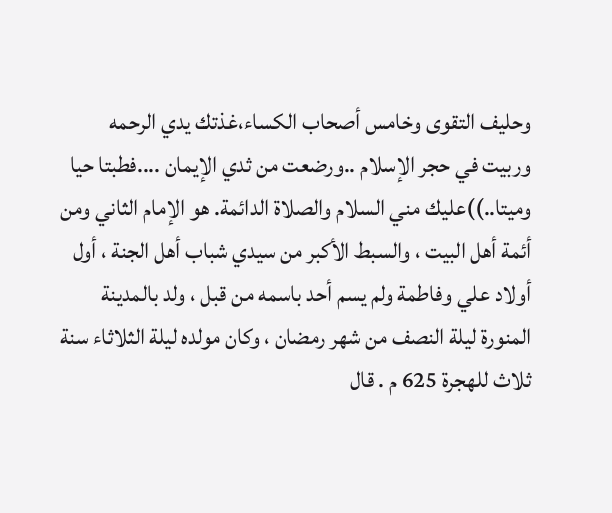وحليف التقوى وخامس أصحاب الكساء،غذتك يدي الرحمه وربيت في حجر الإسلام ..ورضعت من ثدي الإيمان ....فطبتا حيا وميتا..))عليك مني السلام والصلاة الدائمة. هو الإمام الثاني ومن أئمة أهل البيت ، والسبط الأكبر من سيدي شباب أهل الجنة ، أول أولاد علي وفاطمة ولم يسم أحد باسمه من قبل ، ولد بالمدينة المنورة ليلة النصف من شهر رمضان ، وكان مولده ليلة الثلاثاء سنة ثلاث للهجرة 625 م . قال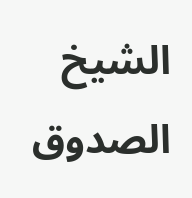الشيخ الصدوق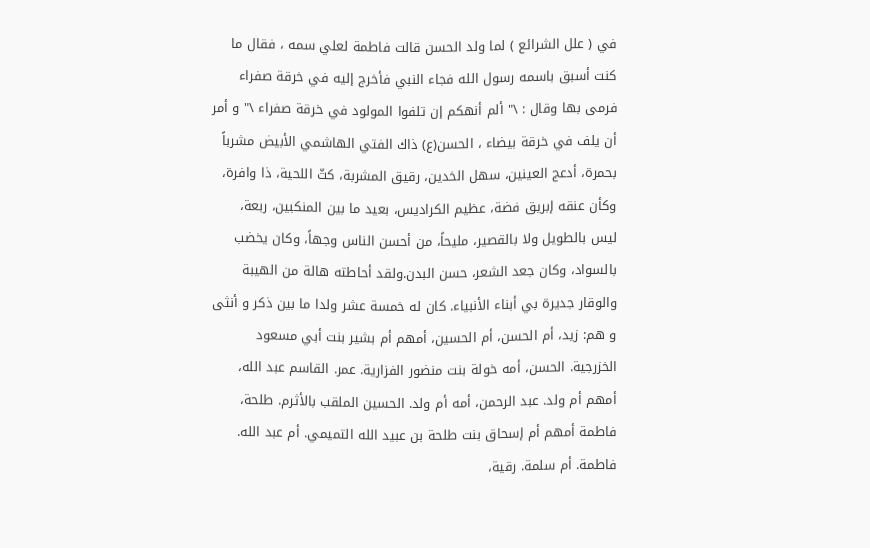في ( علل الشرائع ) لما ولد الحسن قالت فاطمة لعلي سمه ، فقال ما كنت أسبق باسمه رسول الله فجاء النبي فأخرج إليه في خرقة صفراء فرمى بها وقال : \" ألم أنهكم إن تلفوا المولود في خرقة صفراء \" و أمر أن يلف في خرقة بيضاء ، الحسن(ع) ذاك الفتي الهاشمي الأبيض مشرباً بحمرة، أدعج العينين، سهل الخدين، رقيق المشربة، كثّ اللحية، ذا وافرة، وكأن عنقه إبريق فضة، عظيم الكراديس، بعيد ما بين المنكبين، ربعة، ليس بالطويل ولا بالقصير، مليحاً، من أحسن الناس وجهاً، وكان يخضب بالسواد، وكان جعد الشعر، حسن البدن.ولقد أحاطته هالة من الهيبة والوقار جديرة بي أبناء الأنبياء. كان له خمسة عشر ولدا ما بين ذكر و أنثى و هم: زيد، أم الحسن، أم الحسين، أمهم أم بشير بنت أبي مسعود الخزرجية. الحسن، أمه خولة بنت منضور الفزارية. عمر. القاسم عبد الله، أمهم أم ولد. عبد الرحمن، أمه أم ولد. الحسين الملقب بالأثرم. طلحة، فاطمة أمهم أم إسحاق بنت طلحة بن عبيد الله التميمي. أم عبد الله. فاطمة. أم سلمة. رقية،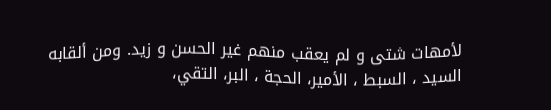لأمهات شتى و لم يعقب منهم غير الحسن و زيد. ومن ألقابه السيد ، السبط ، الأمير، الحجة ، البر، التقي،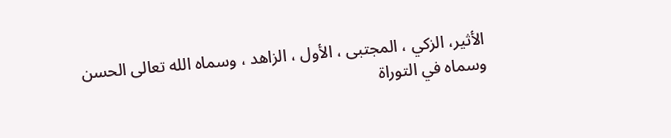الأثير، الزكي ، المجتبى ، الأول ، الزاهد ، وسماه الله تعالى الحسن وسماه في التوراة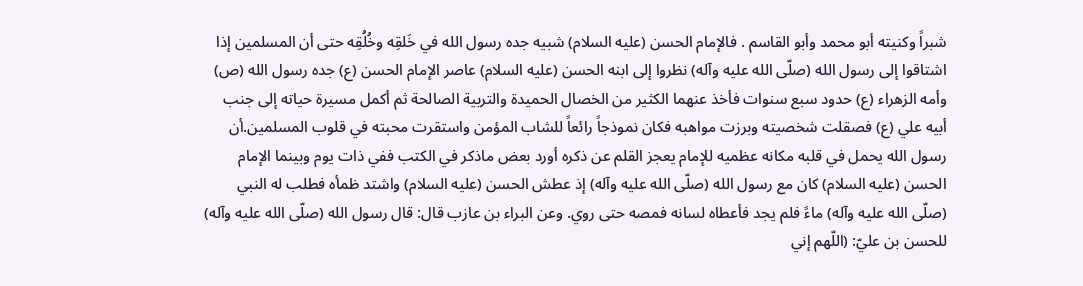شبراً وكنيته أبو محمد وأبو القاسم . فالإمام الحسن (عليه السلام) شبيه جده رسول الله في خَلقِه وخُلُقِه حتى أن المسلمين إذا اشتاقوا إلى رسول الله (صلّى الله عليه وآله) نظروا إلى ابنه الحسن (عليه السلام) عاصر الإمام الحسن (ع) جده رسول الله (ص) وأمه الزهراء (ع) حدود سبع سنوات فأخذ عنهما الكثير من الخصال الحميدة والتربية الصالحة ثم أكمل مسيرة حياته إلى جنب أبيه علي (ع) فصقلت شخصيته وبرزت مواهبه فكان نموذجاً رائعاً للشاب المؤمن واستقرت محبته في قلوب المسلمين.أن رسول الله يحمل في قلبه مكانه عظميه للإمام يعجز القلم عن ذكره أورد بعض ماذكر في الكتب ففي ذات يوم وبينما الإمام الحسن (عليه السلام) كان مع رسول الله (صلّى الله عليه وآله) إذ عطش الحسن (عليه السلام) واشتد ظمأه فطلب له النبي (صلّى الله عليه وآله) ماءً فلم يجد فأعطاه لسانه فمصه حتى روي. وعن البراء بن عازب قال: قال رسول الله (صلّى الله عليه وآله) للحسن بن عليّ: (اللّهم إني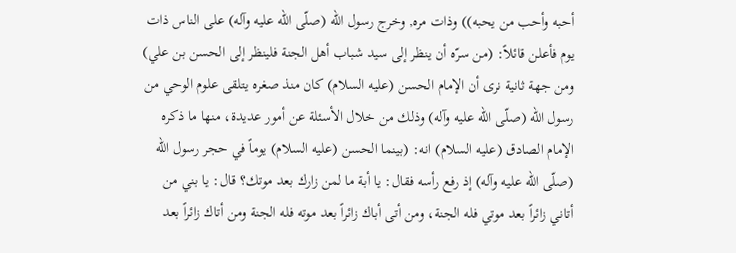أحبه وأحب من يحبه)) وذات مره, وخرج رسول الله (صلّى الله عليه وآله) على الناس ذات يوم فأعلن قائلاً: (من سرّه أن ينظر إلى سيد شباب أهل الجنة فلينظر إلى الحسن بن علي) ومن جهة ثانية نرى أن الإمام الحسن (عليه السلام) كان منذ صغره يتلقى علوم الوحي من رسول الله (صلّى الله عليه وآله) وذلك من خلال الأسئلة عن أمور عديدة، منها ما ذكره الإمام الصادق (عليه السلام) انه: (بينما الحسن (عليه السلام) يوماً في حجر رسول الله (صلّى الله عليه وآله) إذ رفع رأسه فقال: يا أبة ما لمن زارك بعد موتك؟ قال: يا بني من أتاني زائراً بعد موتي فله الجنة، ومن أتى أباك زائراً بعد موته فله الجنة ومن أتاك زائراً بعد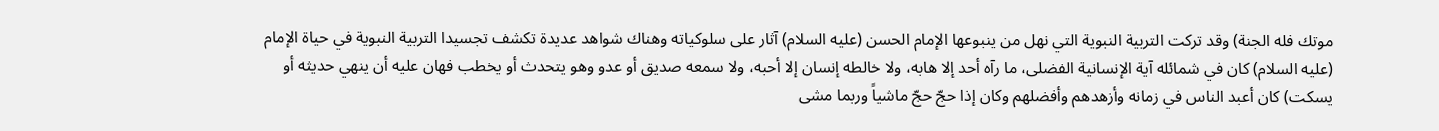موتك فله الجنة) وقد تركت التربية النبوية التي نهل من ينبوعها الإمام الحسن (عليه السلام) آثار على سلوكياته وهناك شواهد عديدة تكشف تجسيدا التربية النبوية في حياة الإمام (عليه السلام) كان في شمائله آية الإنسانية الفضلى، ما رآه أحد إلا هابه، ولا خالطه إنسان إلا أحبه، ولا سمعه صديق أو عدو وهو يتحدث أو يخطب فهان عليه أن ينهي حديثه أو يسكت) كان أعبد الناس في زمانه وأزهدهم وأفضلهم وكان إذا حجّ حجّ ماشياً وربما مشى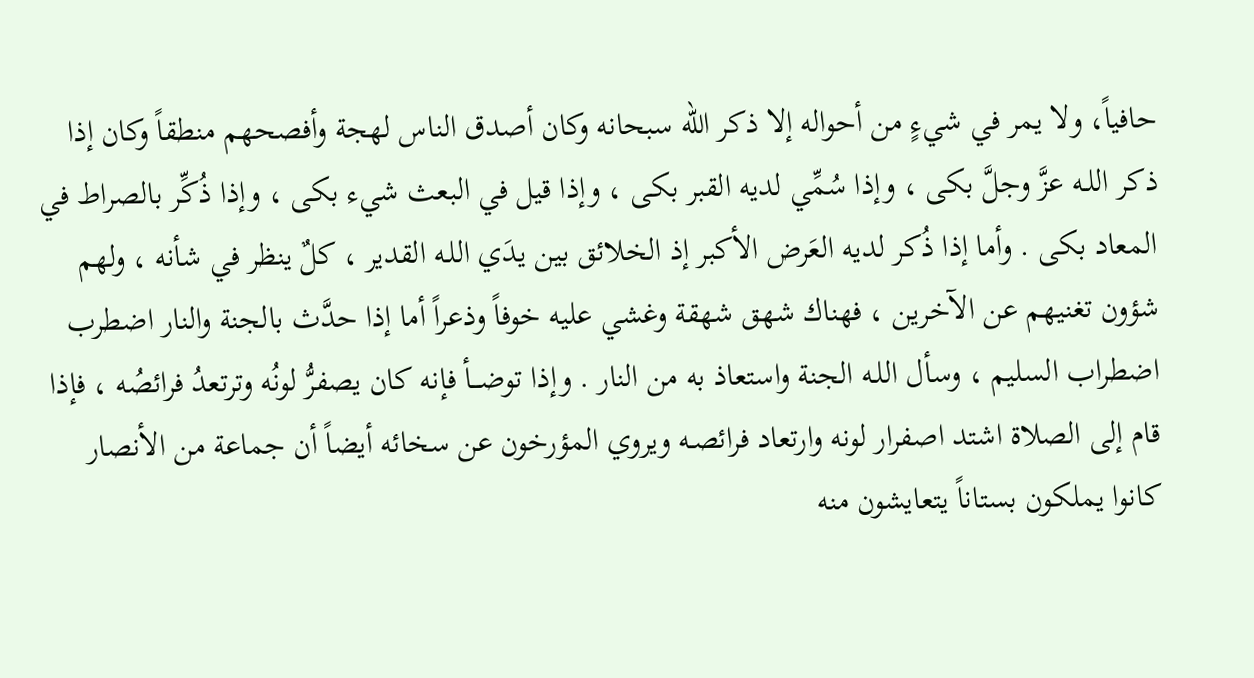حافياً، ولا يمر في شيءٍ من أحواله إلا ذكر الله سبحانه وكان أصدق الناس لهجة وأفصحهم منطقاً وكان إذا ذكر اللـه عزَّ وجلَّ بكى ، وإذا سُمِّي لديه القبر بكى ، وإذا قيل في البعث شيء بكى ، وإذا ذُكِّر بالصراط في المعاد بكى . وأما إذا ذُكر لديه العَرض الأكبر إذ الخلائق بين يدَي اللـه القدير ، كلٌ ينظر في شأنه ، ولهم شؤون تغنيهم عن الآخرين ، فهناك شهق شهقة وغشي عليه خوفاً وذعراً أما إذا حدَّث بالجنة والنار اضطرب اضطراب السليم ، وسأل اللـه الجنة واستعاذ به من النار . وإذا توضـــأ فإنه كان يصفرُّ لونُه وترتعدُ فرائصُه ، فإذا قام إلى الصلاة اشتد اصفرار لونه وارتعاد فرائصـه ويروي المؤرخون عن سخائه أيضاً أن جماعة من الأنصار كانوا يملكون بستاناً يتعايشون منه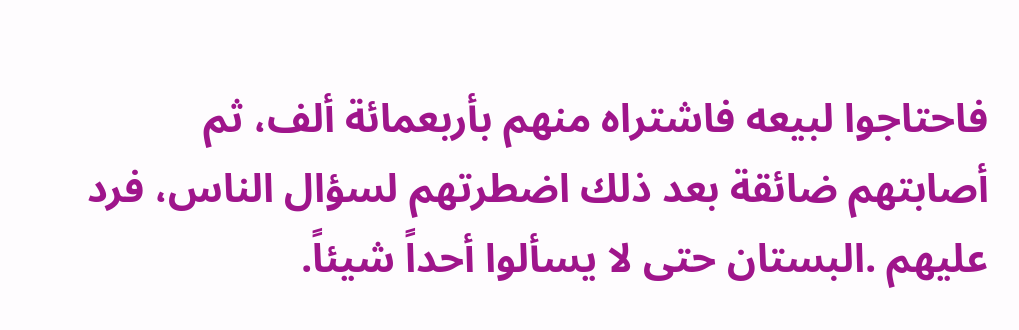فاحتاجوا لبيعه فاشتراه منهم بأربعمائة ألف، ثم أصابتهم ضائقة بعد ذلك اضطرتهم لسؤال الناس، فرد عليهم .البستان حتى لا يسألوا أحداً شيئاً.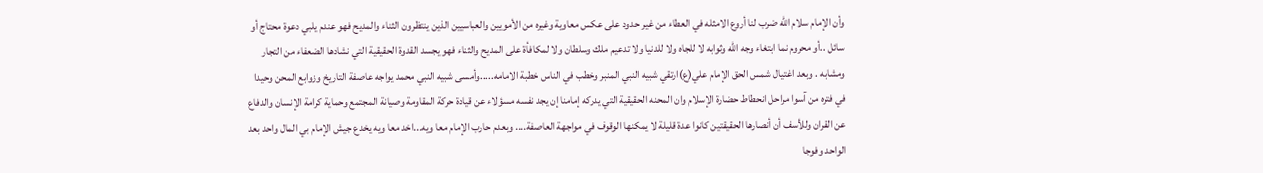وأن الإمام سلام الله ضرب لنا أروع الامثله في العطاء من غير حدود على عكس معاوية وغيره من الأمويين والعباسيين الذين ينتظرون الثناء والمديح فهو عندم يلبي دعوة محتاج أو سائل ..أو محروم نما ابتغاء وجه الله وثوابه لا للجاه ولا للدنيا ولا تدعيم ملك وسلطان ولا لمكافأة على المديح والثناء فهو يجسد القدوة الحقيقية التي نشادها الضعفاء من التجار ومشابه . وبعد اغتيال شمس الحق الإمام علي(ع)ارتقي شبيه النبي المنبر وخطب في الناس خطبة الامامه.....وأمسى شبيه النبي محمد يواجه عاصفة التاريخ وزوابع المحن وحيدا في فتره من آسوا مراحل انحطاط حضارة الإسلام وان المحنه الحقيقية التي يدركه إمامنا إن يجد نفسه مسؤلاء عن قيادة حركة المقاومة وصيانة المجتمع وحماية كرامة الإنسان والدفاع عن القران وللأسف أن أنصارها الحقيقتين كانوا عدة قليلة لا يمكنها الوقوف في مواجهة العاصفة.... وبعدم حارب الإمام معا ويه...اخد معا ويه يخدع جيش الإمام بي المال واحد بعد الواحد وفوجا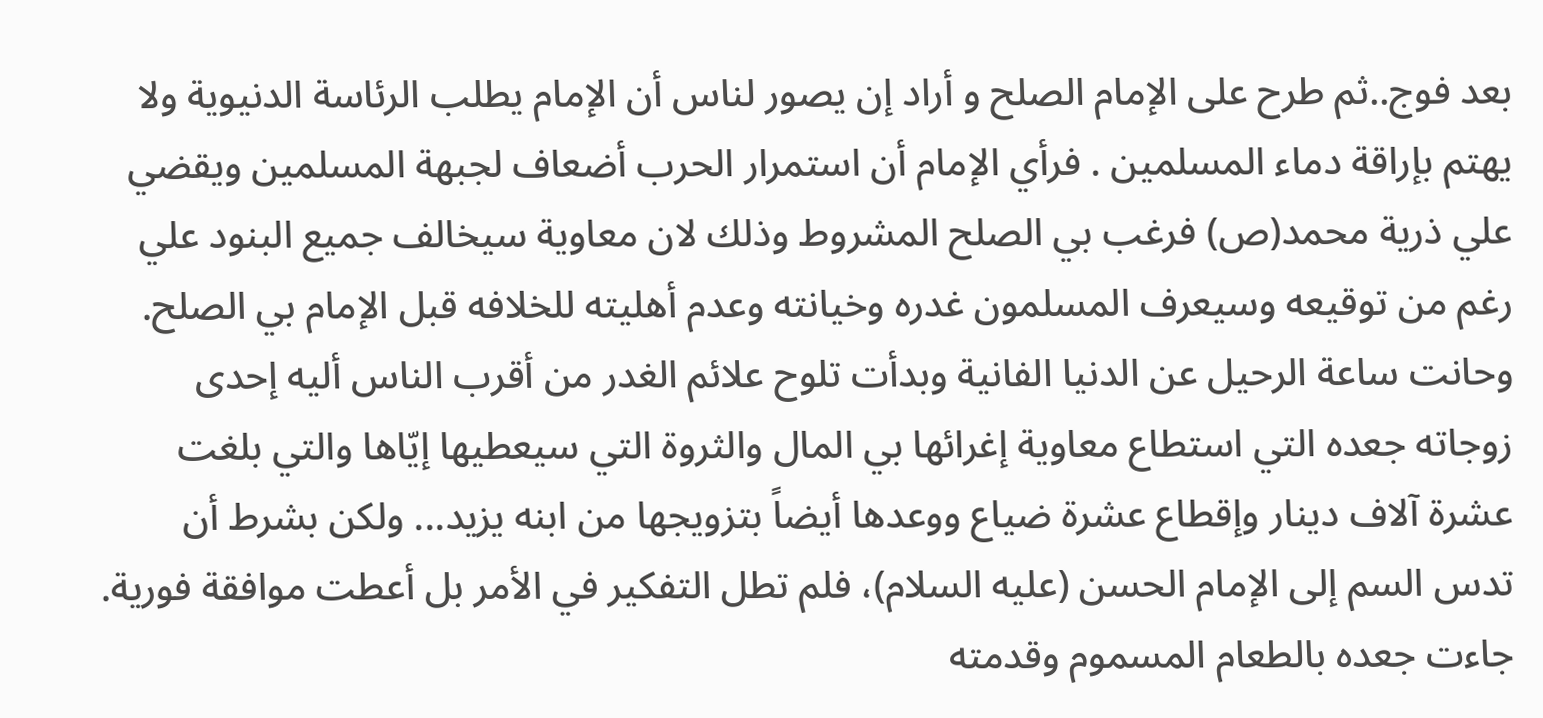بعد فوج..ثم طرح على الإمام الصلح و أراد إن يصور لناس أن الإمام يطلب الرئاسة الدنيوية ولا يهتم بإراقة دماء المسلمين . فرأي الإمام أن استمرار الحرب أضعاف لجبهة المسلمين ويقضي علي ذرية محمد(ص) فرغب بي الصلح المشروط وذلك لان معاوية سيخالف جميع البنود علي رغم من توقيعه وسيعرف المسلمون غدره وخيانته وعدم أهليته للخلافه قبل الإمام بي الصلح. وحانت ساعة الرحيل عن الدنيا الفانية وبدأت تلوح علائم الغدر من أقرب الناس أليه إحدى زوجاته جعده التي استطاع معاوية إغرائها بي المال والثروة التي سيعطيها إيّاها والتي بلغت عشرة آلاف دينار وإقطاع عشرة ضياع ووعدها أيضاً بتزويجها من ابنه يزيد... ولكن بشرط أن تدس السم إلى الإمام الحسن (عليه السلام)، فلم تطل التفكير في الأمر بل أعطت موافقة فورية. جاءت جعده بالطعام المسموم وقدمته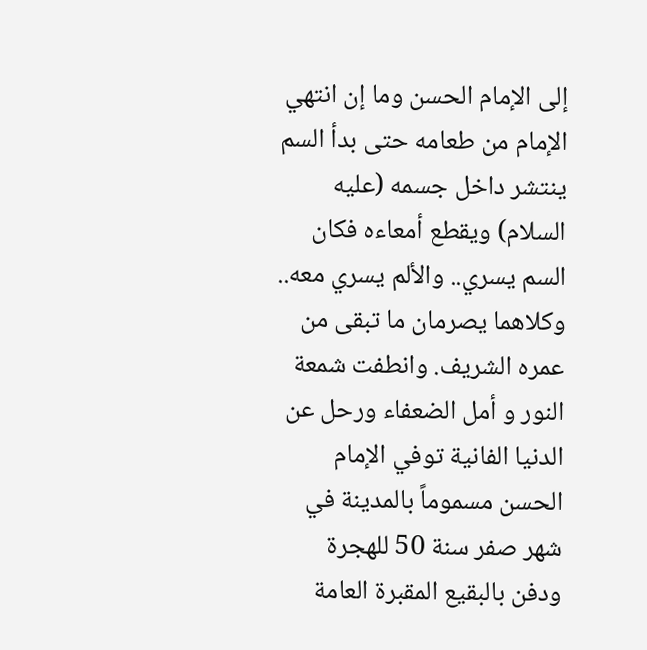إلى الإمام الحسن وما إن انتهي الإمام من طعامه حتى بدأ السم ينتشر داخل جسمه (عليه السلام) ويقطع أمعاءه فكان السم يسري.. والألم يسري معه.. وكلاهما يصرمان ما تبقى من عمره الشريف. وانطفت شمعة النور و أمل الضعفاء ورحل عن الدنيا الفانية توفي الإمام الحسن مسموماً بالمدينة في شهر صفر سنة 50 للهجرة ودفن بالبقيع المقبرة العامة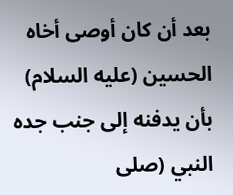بعد أن كان أوصى أخاه الحسين (عليه السلام) بأن يدفنه إلى جنب جده النبي (صلى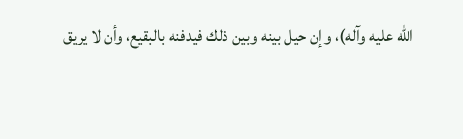الله عليه وآله)، وإن حيل بينه وبين ذلك فيدفنه بالبقيع، وأن لا يريق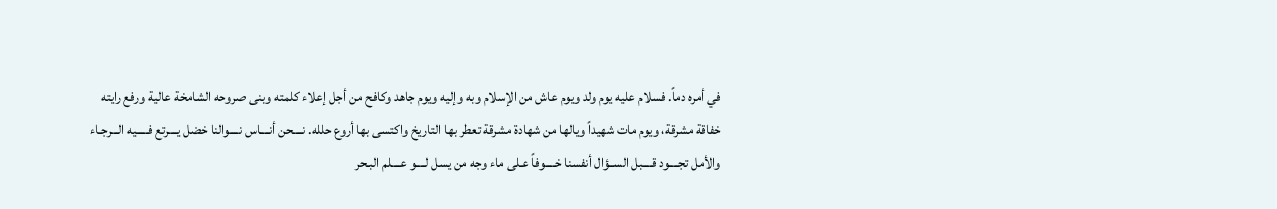في أمره دماً. فسلام عليه يوم ولد ويوم عاش من الإسلام وبه وإليه ويوم جاهد وكافح من أجل إعلاء كلمته وبنى صروحه الشامخة عالية ورفع رايته خفاقة مشرقة، ويوم مات شهيداً ويالها من شهادة مشرقة تعطر بها التاريخ واكتسى بها أروع حلله. نــــحن أنــــاس نــــوالنا خضل يــــرتع فـــــيه الـــرجـاء والأمل تجــــود قــــبل الســؤال أنفسنا خــــوفاً عـلى ماء وجه من يسل لــــو عــــلم البـحر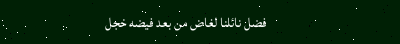فضل نائلنا لغاض من بعد فيضه خجل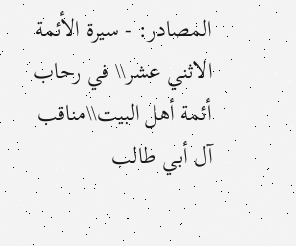المصادر: - سيرة الأئمة الاثني عشر\\ في رحاب أئمة أهل البيت\\مناقب آل أبي طالب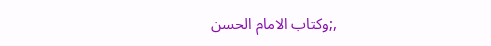,;وكتاب الامام الحسن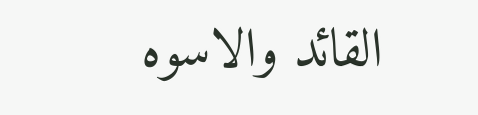القائد والاسوه